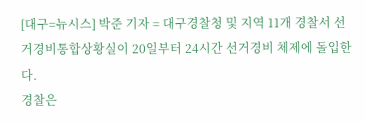[대구=뉴시스] 박준 기자 = 대구경찰청 및 지역 11개 경찰서 선거경비통합상황실이 20일부터 24시간 선거경비 체제에 돌입한다.
경찰은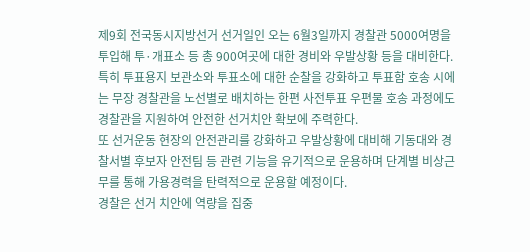제9회 전국동시지방선거 선거일인 오는 6월3일까지 경찰관 5000여명을 투입해 투·개표소 등 총 900여곳에 대한 경비와 우발상황 등을 대비한다.
특히 투표용지 보관소와 투표소에 대한 순찰을 강화하고 투표함 호송 시에는 무장 경찰관을 노선별로 배치하는 한편 사전투표 우편물 호송 과정에도 경찰관을 지원하여 안전한 선거치안 확보에 주력한다.
또 선거운동 현장의 안전관리를 강화하고 우발상황에 대비해 기동대와 경찰서별 후보자 안전팀 등 관련 기능을 유기적으로 운용하며 단계별 비상근무를 통해 가용경력을 탄력적으로 운용할 예정이다.
경찰은 선거 치안에 역량을 집중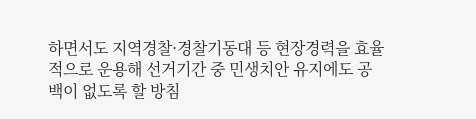하면서도 지역경찰·경찰기동대 등 현장경력을 효율적으로 운용해 선거기간 중 민생치안 유지에도 공백이 없도록 할 방침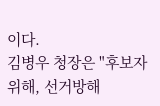이다.
김병우 청장은 "후보자 위해, 선거방해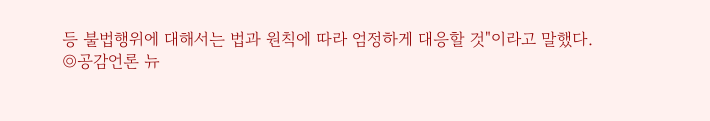등 불법행위에 대해서는 법과 원칙에 따라 엄정하게 대응할 것"이라고 말했다.
◎공감언론 뉴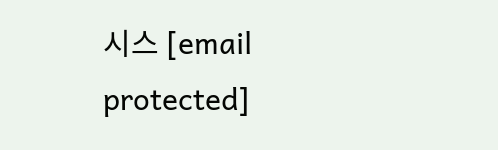시스 [email protected]